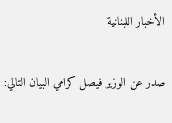الأخبار اللبنانية

صدر عن الوزير فيصل كرامي البيان التالي: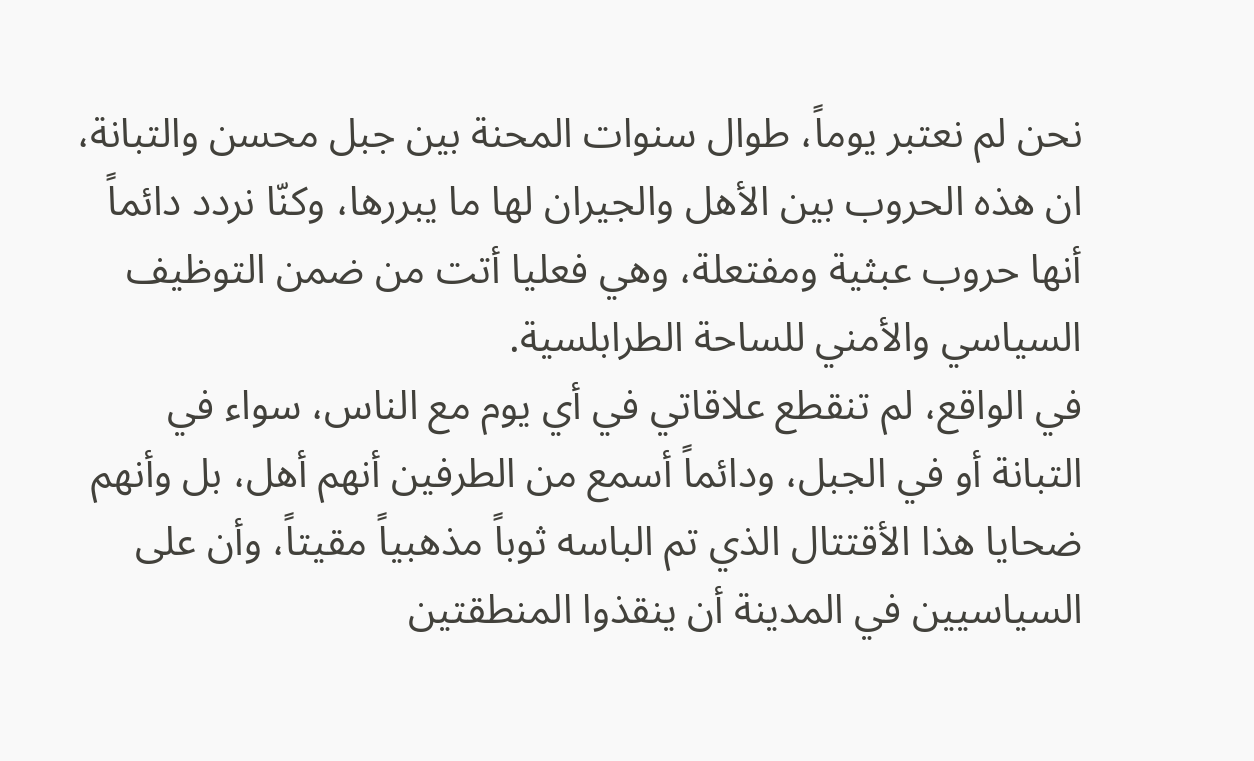نحن لم نعتبر يوماً، طوال سنوات المحنة بين جبل محسن والتبانة، ان هذه الحروب بين الأهل والجيران لها ما يبررها، وكنّا نردد دائماً أنها حروب عبثية ومفتعلة، وهي فعليا أتت من ضمن التوظيف السياسي والأمني للساحة الطرابلسية.
في الواقع، لم تنقطع علاقاتي في أي يوم مع الناس، سواء في التبانة أو في الجبل، ودائماً أسمع من الطرفين أنهم أهل، بل وأنهم ضحايا هذا الأقتتال الذي تم الباسه ثوباً مذهبياً مقيتاً، وأن على السياسيين في المدينة أن ينقذوا المنطقتين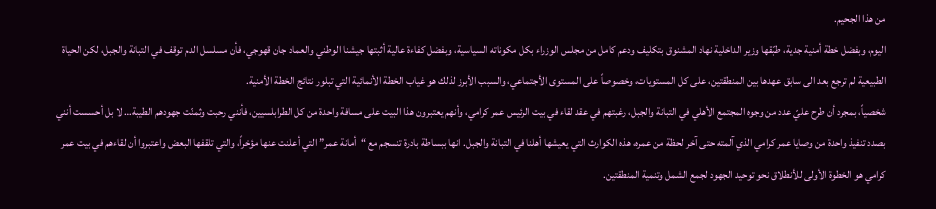من هذا الجحيم.
اليوم، وبفضل خطة أمنية جدية، طبّقها وزير الداخلية نهاد المشنوق بتكليف ودعم كامل من مجلس الوزراء بكل مكوناته السياسية، وبفضل كفاءة عالية أثبتها جيشنا الوطني والعماد جان قهوجي، فأن مسلسل الدم توقف في التبانة والجبل، لكن الحياة الطبيعية لم ترجع بعد الى سابق عهدها بين المنطقتين، على كل المستويات، وخصوصاً على المستوى الأجتماعي، والسبب الأبرز لذلك هو غياب الخطة الأنمائية التي تبلور نتائج الخطة الأمنية.
شخصياً، بمجرد أن طرح عليّ عدد من وجوه المجتمع الأهلي في التبانة والجبل، رغبتهم في عقد لقاء في بيت الرئيس عمر كرامي، وأنهم يعتبرون هذا البيت على مسافة واحدة من كل الطرابلسيين، فأنني رحبت وثمنّت جهودهم الطيبة… لا بل أحسست أنني بصدد تنفيذ واحدة من وصايا عمر كرامي الذي آلمته حتى آخر لحظة من عمره، هذه الكوارث التي يعيشها أهلنا في التبانة والجبل. انها ببساطة بادرة تنسجم مع “أمانة عمر” التي أعلنت عنها مؤخراً، والتي تلقفها البعض واعتبروا أن لقاءهم في بيت عمر كرامي هو الخطوة الأولى للأنطلاق نحو توحيد الجهود لجمع الشمل وتنمية المنطقتين.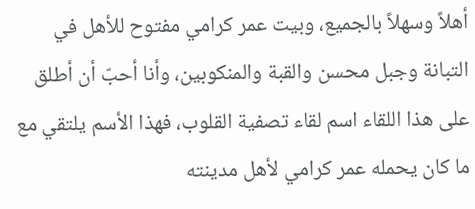أهلاً وسهلاً بالجميع، وبيت عمر كرامي مفتوح للأهل في التبانة وجبل محسن والقبة والمنكوبين، وأنا أحبّ أن أطلق على هذا اللقاء اسم لقاء تصفية القلوب، فهذا الأسم يلتقي مع ما كان يحمله عمر كرامي لأهل مدينته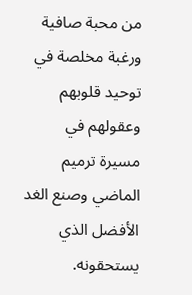من محبة صافية ورغبة مخلصة في توحيد قلوبهم وعقولهم في مسيرة ترميم الماضي وصنع الغد الأفضل الذي يستحقونه.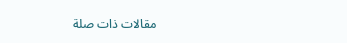مقالات ذات صلة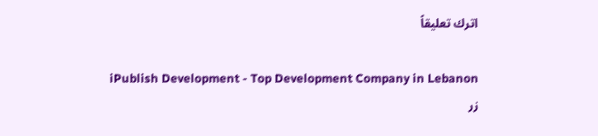اترك تعليقاً

iPublish Development - Top Development Company in Lebanon
زر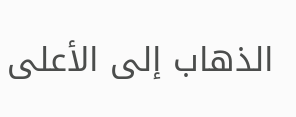الذهاب إلى الأعلى